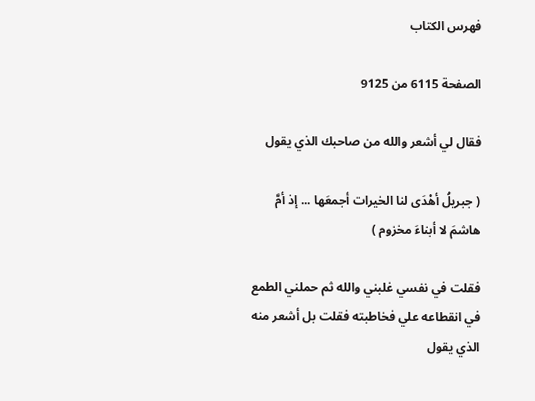فهرس الكتاب

الصفحة 6115 من 9125

فقال لي أشعر والله من صاحبك الذي يقول

( جبريلُ أهْدَى لنا الخيرات أجمعَها ... إذ أمَّ هاشمَ لا أبناءَ مخزوم )

فقلت في نفسي غلبني والله ثم حملني الطمع في انقطاعه علي فخاطبته فقلت بل أشعر منه الذي يقول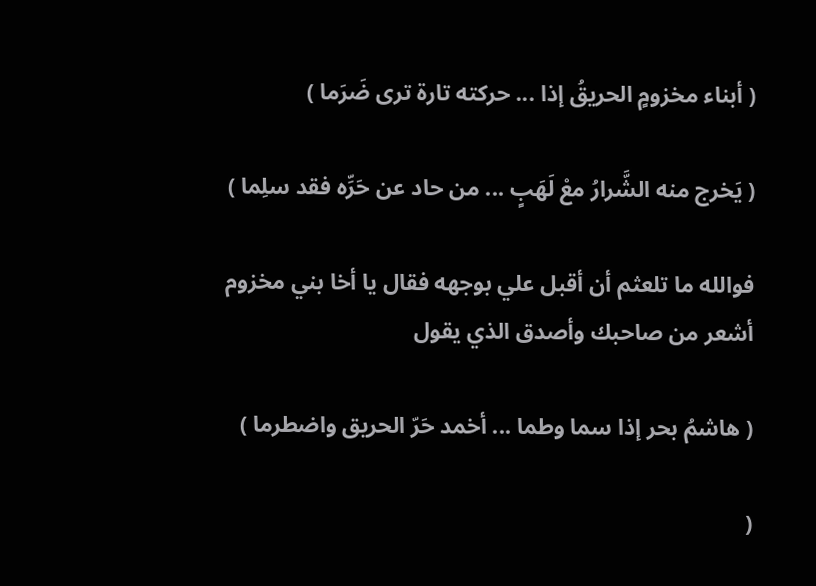( أبناء مخزومٍ الحريقُ إذا ... حركته تارة ترى ضَرَما )

( يَخرج منه الشَّرارُ معْ لَهَبٍ ... من حاد عن حَرِّه فقد سلِما )

فوالله ما تلعثم أن أقبل علي بوجهه فقال يا أخا بني مخزوم أشعر من صاحبك وأصدق الذي يقول

( هاشمُ بحر إذا سما وطما ... أخمد حَرّ الحريق واضطرما )

(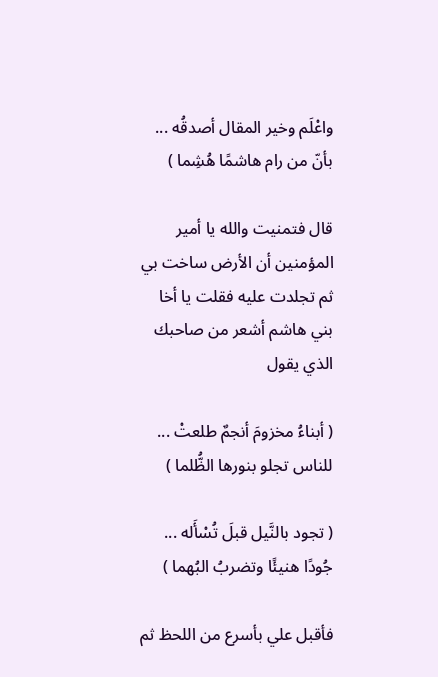واعْلَم وخير المقال أصدقُه ... بأنّ من رام هاشمًا هُشِما )

قال فتمنيت والله يا أمير المؤمنين أن الأرض ساخت بي ثم تجلدت عليه فقلت يا أخا بني هاشم أشعر من صاحبك الذي يقول

( أبناءُ مخزومَ أنجمٌ طلعتْ ... للناس تجلو بنورها الظُّلما )

( تجود بالنَّيل قبلَ تُسْأَله ... جُودًا هنيئًا وتضربُ البُهما )

فأقبل علي بأسرع من اللحظ ثم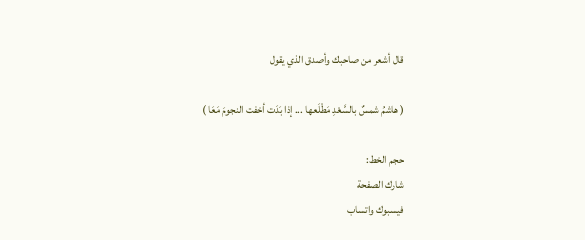قال أشعر من صاحبك وأصدق الذي يقول

( هاشمُ شمسٌ بالسَّعْدِ مَطْلَعها ... إذا بَدَت أخفت النجومَ مَعَا )

حجم الخط:
شارك الصفحة
فيسبوك واتساب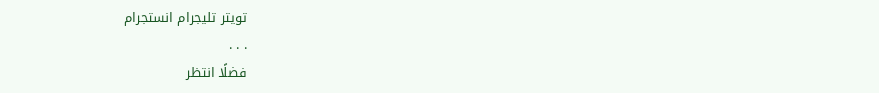تويتر تليجرام انستجرام
. . .
فضلًا انتظر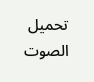تحميل الصوت